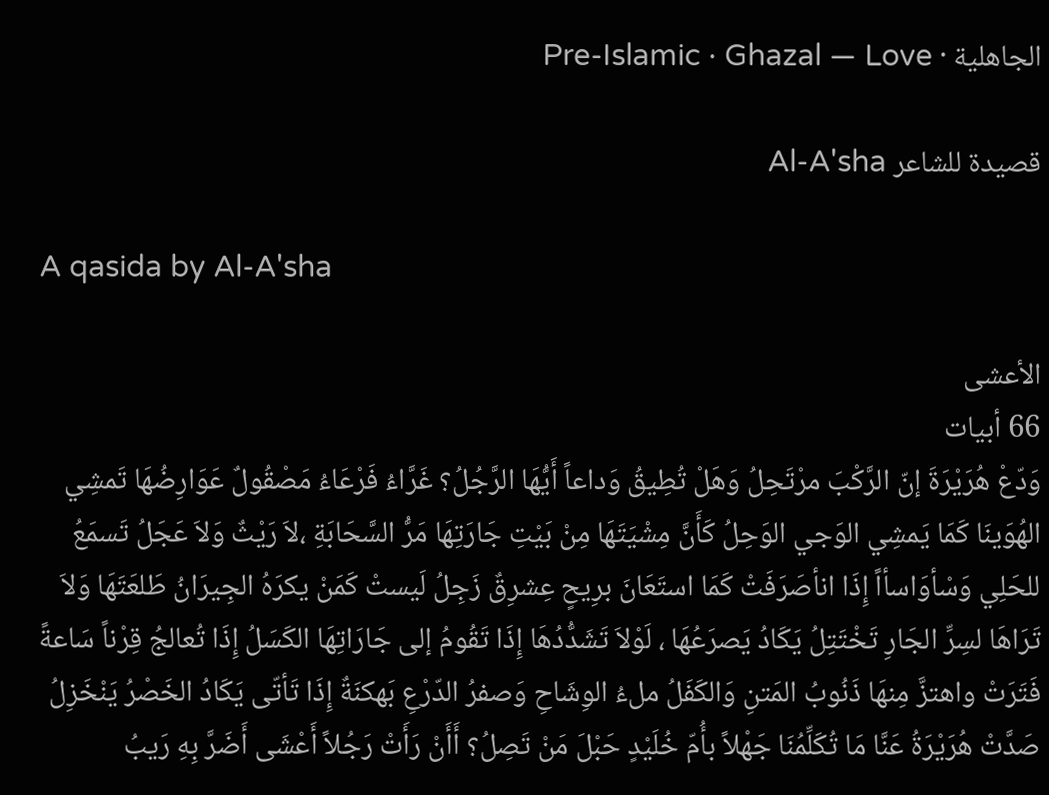الجاهلية · Pre-Islamic · Ghazal — Love

قصيدة للشاعر Al-A'sha

A qasida by Al-A'sha

الأعشى
66 أبيات
وَدّعْ هُرَيْرَةَ إنّ الرَّكْبَ مرْتَحِلُ وَهَلْ تُطِيقُ وَداعاً أَيُّهَا الرَّجُلُ؟ غَرَّاءُ فَرْعَاءُ مَصْقُولٌ عَوَارِضُهَا تَمشِي الهُوَينَا كَمَا يَمشِي الوَجي الوَحِلُ كَأَنَّ مِشْيَتَهَا مِنْ بَيْتِ جَارَتِهَا مَرُّ السَّحَابَةِ ،لاَ رَيْثٌ وَلاَ عَجَلُ تَسمَعُ للحَلِي وَسْأوَاسأاً إِذَا انأصَرَفَتْ كَمَا استَعَانَ برِيحٍ عِشرِقٌ زَجِلُ لَيستْ كَمَنْ يكرَهُ الجِيرَانُ طَلعَتَهَا وَلاَ تَرَاهَا لسِرِّ الجَارِ تَخْتَتِلُ يَكَادُ يَصرَعُهَا ، لَوْلاَ تَشَدُّدُهَا إِذَا تَقُومُ إلى جَارَاتِهَا الكَسَلُ إِذَا تُعالجُ قِرْناً سَاعةً فَتَرَتْ واهتزَّ مِنهَا ذَنُوبُ المَتنِ وَالكَفَلُ ملءُ الوِشَاحِ وَصفرُ الدّرْعِ بَهكنَةٌ إِذَا تَأتّى يَكَادُ الخَصْرُ يَنْخَزِلُ صَدَّتْ هُرَيْرَةُ عَنَّا مَا تُكَلِّمُنَا جَهْلاً بأُمّ خُلَيْدٍ حَبْلَ مَنْ تَصِلُ؟ أَأَنْ رَأَتْ رَجُلاً أَعْشَى أَضَرَّ بِهِ رَيبُ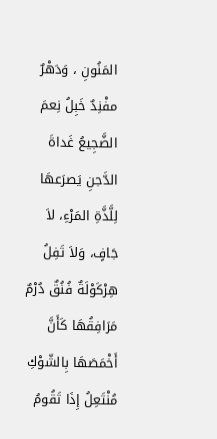المَنُونِ ، وَدَهْرٌ مفْنِدٌ خَبِلُ نِعمَ الضَّجِيعُ غَداةَ الدَّجنِ يَصرَعهَا لِلَّذَّةِ المَرْءِ، لاَ جَافٍ، وَلاَ تَفِلُ هِرْكَوْلَةٌ فُنُقٌ دُرْمٌ مَرَافِقُهَا كَأَنَّ أَخْمَصَهَا بِالشّوْكِ مُنْتَعِلُ إِذَا تَقُومُ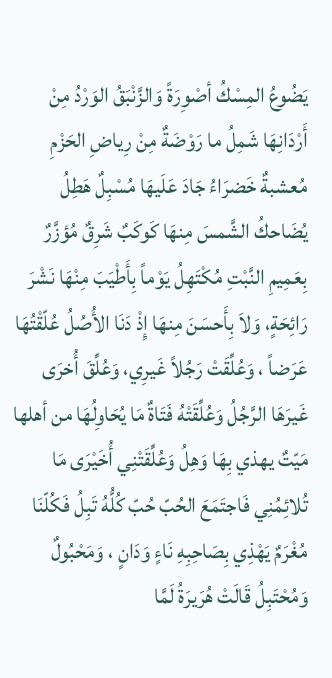يَضُوعُ المِسْكُ أصْوِرَةً وَالزَّنْبَقُ الوَرْدُ مِنْ أَرْدَانِهَا شَمِلُ ما رَوْضَةٌ مِنْ رِياضِ الحَزْمِ مُعشبةٌ خَضرَاءُ جَادَ عَلَيهَا مُسْبِلٌ هَطِلُ يُضَاحكُ الشَّمسَ مِنهَا كَوكَبٌ شَرِقٌ مُؤزَّرٌ بِعَمِيمِ النَّبْتِ مُكْتَهِلُ يَوْماً بِأَطْيَبَ مِنْهَا نَشْرَ رَائِحَةٍ، وَلاَ بِأَحسَنَ مِنهَا إِذْ دَنَا الأُصُلُ عُلّقْتُهَا عَرَضاً ، وَعُلِّقَتْ رَجُلاً غَيرِي، وَعُلِّقَ أُخرَى غَيرَهَا الرَّجُلُ وَعُلِّقَتْهُ فَتَاةٌ مَا يُحَاوِلُهَا من أهلها مَيّتٌ يهذي بِهَا وَهِلُ وَعُلِّقَتْنِي أُخَيْرَى مَا تُلائِمُنِي فَاجتَمَعَ الحُبّ حُبّ كُلُّهُ تَبِلُ فَكُلّنَا مُغْرَمٌ يَهْذِي بِصَاحِبِهِ نَاءٍ وَدَانٍ ، وَمَحْبُولٌ وَمُحْتَبِلُ قَالَتْ هُرَيرَةُ لَمَّا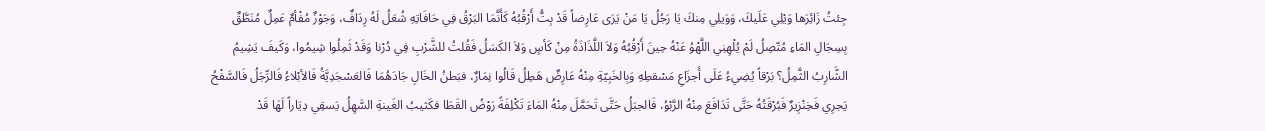جِئتُ زَائِرَها وَيْلِي عَلَيكَ، وَوَيلِي مِنكَ يَا رَجُلُ يَا مَنْ يَرَى عَارِضاً قَدْ بِتُّ أَرْقُبُهُ كَأَنَّمَا البَرْقُ فِي حَافَاتِهِ شُعَلُ لَهُ رِدَافٌ، وَجَوْزٌ مُفْأمٌ عَمِلٌ مُنَطَّقٌ بِسِجَالِ المَاءِ مُتّصِلُ لَمْ يُلْهِنِي اللَّهْوُ عَنْهُ حِينَ أَرْقُبُهُ وَلاَ اللَّذَاذَةُ مِنْ كَأسٍ وَلاَ الكَسَلُ فَقُلتُ للشَّرْبِ فِي دُرْنا وَقَدْ ثَمِلُوا شِيمُوا، وَكَيفَ يَشِيمُ الشَّارِبُ الثَّمِلُ؟ بَرْقاً يُضِيءُ عَلَى أَجزَاعِ مَسْقطِهِ وَبِالخَبِيّةِ مِنْهُ عَارِضٌ هَطِلُ قَالُوا نِمَارٌ، فبَطنُ الخَالِ جَادَهُمَا فَالعَسْجَدِيَّةُ فَالأبْلاءُ فَالرِّجَلُ فَالسَّفْحُ يَجرِي فَخِنْزِيرٌ فَبُرْقَتُهُ حَتَّى تَدَافَعَ مِنْهُ الرَّبْوُ، فَالجبَلُ حَتَّى تَحَمَّلَ مِنْهُ المَاءَ تَكْلِفَةً رَوْضُ القَطَا فكَثيبُ الغَينةِ السَّهِلُ يَسقِي دِيَاراً لَهَا قَدْ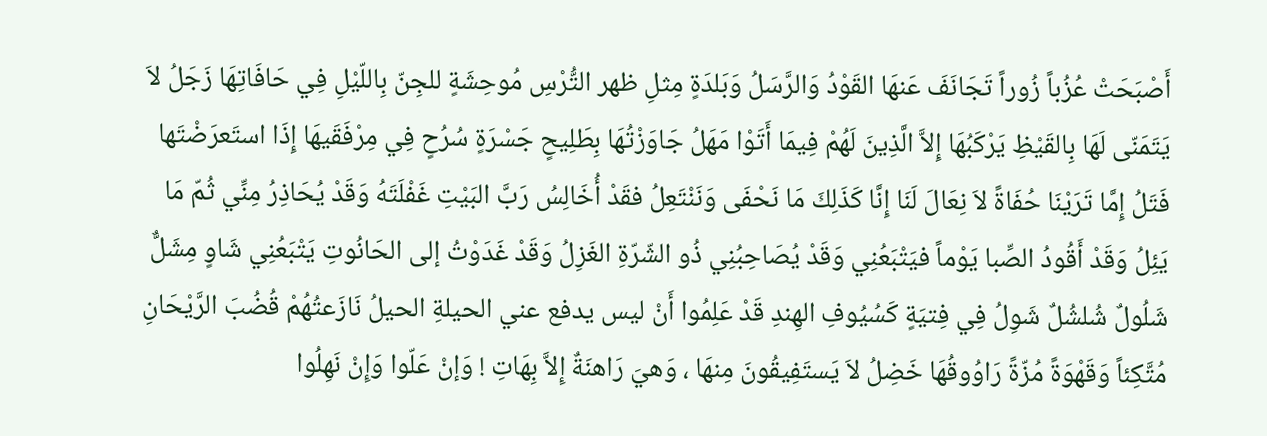أَصْبَحَتْ عُزُباً زُوراً تَجَانَفَ عَنهَا القَوْدُ وَالرَّسَلُ وَبَلدَةٍ مِثلِ ظهر التُّرْسِ مُوحِشَةٍ للجِنّ بِاللّيْلِ فِي حَافَاتِهَا زَجَلُ لاَ يَتَمَنّى لَهَا بِالقَيْظِ يَرْكَبُهَا إِلاَّ الَّذِينَ لَهُمْ فِيمَا أَتَوْا مَهَلُ جَاوَزْتُهَا بِطَلِيحٍ جَسْرَةٍ سُرُحٍ فِي مِرْفَقَيهَا إِذَا استَعرَضْتَها فَتَلُ إِمَّا تَرَيْنَا حُفَاةً لاَ نِعَالَ لَنَا إِنَّا كَذَلِكَ مَا نَحْفَى وَنَنْتَعِلُ فقَدْ أُخَالِسُ رَبَّ البَيْتِ غَفْلَتَهُ وَقَدْ يُحَاذِرُ مِنِّي ثُمّ مَا يَئِلُ وَقَدْ أَقُودُ الصِّبا يَوْماً فيَتْبَعُنِي وَقَدْ يُصَاحِبُنِي ذُو الشّرّةِ الغَزِلُ وَقَدْ غَدَوْتُ إلى الحَانُوتِ يَتْبَعُنِي شَاوٍ مِشَلٌّ شَلُولٌ شُلشُلٌ شَوِلُ فِي فِتيَةٍ كَسُيُوفِ الهِندِ قَدْ عَلِمُوا أَنْ ليس يدفع عني الحيلةِ الحيلُ نَازَعتُهُمْ قُضُبَ الرَّيْحَانِ مُتَّكِئاً وَقَهْوَةً مُزّةً رَاوُوقُهَا خَضِلُ لاَ يَستَفِيقُونَ مِنهَا ، وَهيَ رَاهنَةٌ إِلاَّ بِهَاتِ ! وَإنْ عَلّوا وَإِنْ نَهِلُوا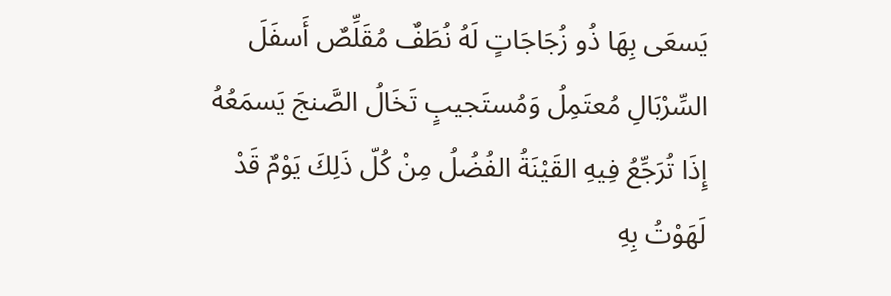يَسعَى بِهَا ذُو زُجَاجَاتٍ لَهُ نُطَفٌ مُقَلِّصٌ أَسفَلَ السِّرْبَالِ مُعتَمِلُ وَمُستَجيبٍ تَخَالُ الصَّنجَ يَسمَعُهُ إِذَا تُرَجِّعُ فِيهِ القَيْنَةُ الفُضُلُ مِنْ كُلّ ذَلِكَ يَوْمٌ قَدْ لَهَوْتُ بِهِ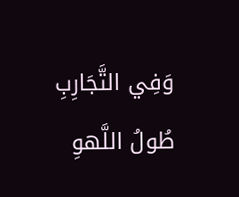وَفِي التَّجَارِبِ طُولُ اللَّهوِ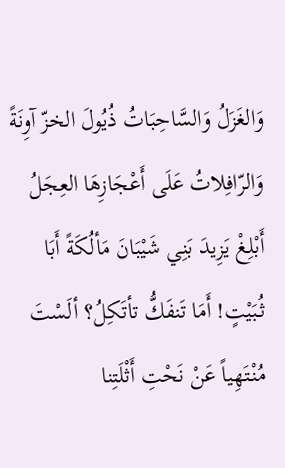وَالغَزَلُ وَالسَّاحِبَاتُ ذُيُولَ الخزّ آوِنَةً وَالرّافِلاتُ عَلَى أَعْجَازِهَا العِجَلُ أَبْلِغْ يَزِيدَ بَنِي شَيْبَانَ مَألُكَةً أَبَا ثُبَيْتٍ! أَمَا تَنفَكُّ تأتَكِلُ؟ ألَسْتَ مُنْتَهِياً عَنْ نَحْتِ أَثْلَتِنا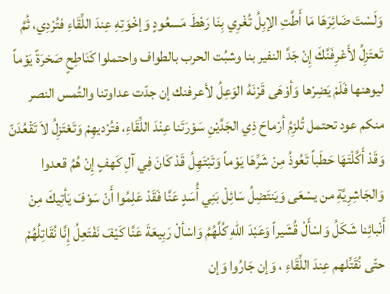وَلَسْتَ ضَائِرَهَا مَا أَطَّتِ الإبِلُ تُغْرِي بِنَا رَهْطَ مَسعُودٍ وَإخْوَتِهِ عِندَ اللِّقَاءِ فتُرْدِي، ثُمَّ تَعتَزِلُ لأَعْرِفَنَّكَ إِنْ جَدَّ النفير بنا وشبُت الحرب بالطواف واحتملوا كَنَاطِحٍ صَخرَةً يَوْماً ليوهنها فَلَمْ يَضِرْها وَأوْهَى قَرْنَهُ الوَعِلُ لأعرفنك إن جدّت عداوتنا والتُمس النصر منكم عود تحتمل تُلزِمُ أرْماحَ ذِي الجَدَّيْنِ سَوْرَتَنا عِنْدَ اللِّقَاءِ، فتُرْديهِمْ وَتَعْتَزِلُ لاَ تَقْعُدَنّ وَقَدْ أَكَّلْتَهَا حَطَباً تَعُوذُ مِنْ شَرِّهَا يَوْماً وَتَبْتَهِلُ قَدْ كَانَ فِي آلِ كَهفٍ إِنْ هُمُ قعدوا وَالجَاشِرِيَّةِ من يسْعَى وَيَنتَضِلُ سَائِلْ بَنِي أُسَدٍ عَنَّا فَقَدْ عَلِمُوا أَنْ سَوْفَ يَأتِيكَ مِنْ أَنْبائِنا شَكَلُ وَاسْأَلْ قُشَيراً وَعَبْدَ اللهِ كُلَّهُمُ وَاسْألْ رَبِيعَةَ عَنَّا كَيْفَ نَفْتَعِلُ إِنَّا نُقَاتِلُهُمْ حتّى نُقَتِّلهم عِندَ اللِّقَاءِ ، وَإن جَارُوا وَإن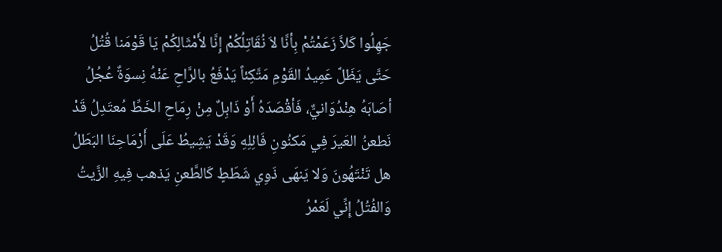جَهِلُوا كَلاَّ زَعَمْتُمْ بِأنَّا لاَ نُقَاتِلُكُمْ إِنَّا لأَمْثَالِكُمْ يَا قَوْمَنا قُتُلُ حَتَّى يَظَلَّ عَمِيدُ القَوْمِ مَتَّكِئاً يَدْفَعُ بالرَّاحِ عَنْهُ نِسوَةٌ عُجُلُ أصَابَهُ هِنْدُوَانيٌّ، فَأقْصَدَهُ أَوْ ذَابِلٌ مِنْ رِمَاحِ الخَطِّ مُعتَدِلُ قَدْ نَطعنُ العَيرَ فِي مَكنُونِ فَائِلِهِ وَقَدْ يَشِيطُ عَلَى أَرْمَاحِنَا البَطَلُ هل تَنْتَهُونَ وَلا يَنهَى ذَوِي شَطَطٍ كَالطَّعنِ يَذهب فِيهِ الزَّيتُ وَالفُتُلُ إِنِّي لَعَمْرُ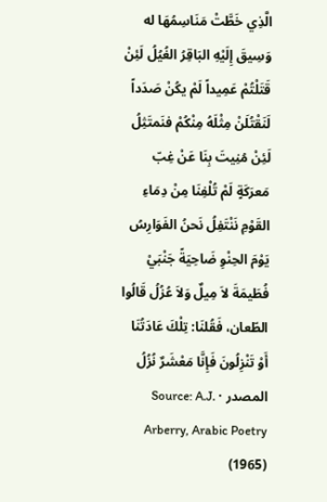الَّذِي خَطَّتْ مَنَاسِمُهَا له وَسِيقَ إِلَيْهِ البَاقِرُ الغُيُلُ لَئِنْ قَتَلْتُمْ عَمِيداً لَمْ يكُنْ صَدَداً لَنَقْتُلَنْ مِثْلَهُ مِنْكُمْ فنَمتَثِلُ لَئِنْ مُنِيتَ بِنَا عَنْ غِبّ مَعرَكَةٍ لَمْ تُلْفِنَا مِنْ دِمَاءِ القَوْمِ نَنْتَفِلُ نَحنُ الفَوَارِسُ يَوْمَ الحِنْوِ ضَاحِيَةً جَنْبَيْ فُطَيمَةَ لاَ مِيلٌ وَلاَ عُزُلُ قَالُوا الطّعان، فَقُلنَا: تِلْكَ عَادَتُنَا أَوْ تَنْزِلُونَ فَإِنَّا مَعْشَرٌ نُزُلُ
المصدر · Source: A.J. Arberry, Arabic Poetry (1965)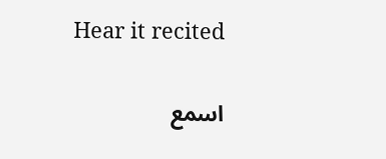Hear it recited

اسمع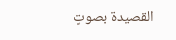القصيدة بصوتٍ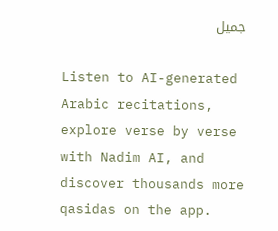جميل

Listen to AI-generated Arabic recitations, explore verse by verse with Nadim AI, and discover thousands more qasidas on the app.